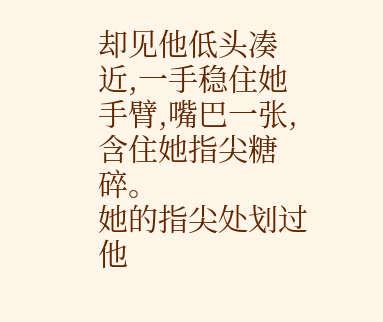却见他低头凑近,一手稳住她手臂,嘴巴一张,含住她指尖糖碎。
她的指尖处划过他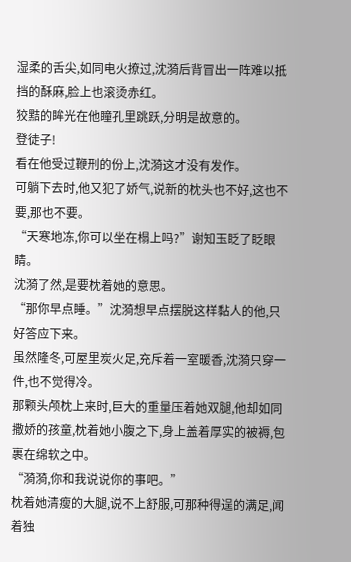湿柔的舌尖,如同电火撩过,沈漪后背冒出一阵难以抵挡的酥麻,脸上也滚烫赤红。
狡黠的眸光在他瞳孔里跳跃,分明是故意的。
登徒子!
看在他受过鞭刑的份上,沈漪这才没有发作。
可躺下去时,他又犯了娇气,说新的枕头也不好,这也不要,那也不要。
“天寒地冻,你可以坐在榻上吗?”谢知玉眨了眨眼睛。
沈漪了然,是要枕着她的意思。
“那你早点睡。”沈漪想早点摆脱这样黏人的他,只好答应下来。
虽然隆冬,可屋里炭火足,充斥着一室暖香,沈漪只穿一件,也不觉得冷。
那颗头颅枕上来时,巨大的重量压着她双腿,他却如同撒娇的孩童,枕着她小腹之下,身上盖着厚实的被褥,包裹在绵软之中。
“漪漪,你和我说说你的事吧。”
枕着她清瘦的大腿,说不上舒服,可那种得逞的满足,闻着独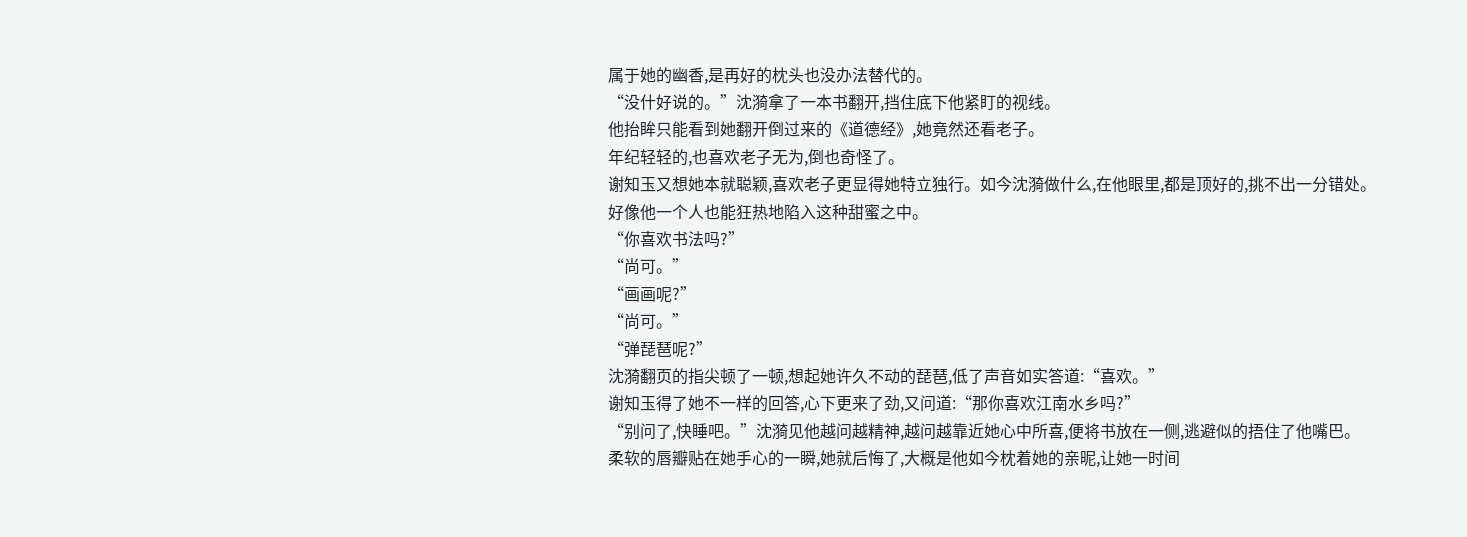属于她的幽香,是再好的枕头也没办法替代的。
“没什好说的。”沈漪拿了一本书翻开,挡住底下他紧盯的视线。
他抬眸只能看到她翻开倒过来的《道德经》,她竟然还看老子。
年纪轻轻的,也喜欢老子无为,倒也奇怪了。
谢知玉又想她本就聪颖,喜欢老子更显得她特立独行。如今沈漪做什么,在他眼里,都是顶好的,挑不出一分错处。
好像他一个人也能狂热地陷入这种甜蜜之中。
“你喜欢书法吗?”
“尚可。”
“画画呢?”
“尚可。”
“弹琵琶呢?”
沈漪翻页的指尖顿了一顿,想起她许久不动的琵琶,低了声音如实答道:“喜欢。”
谢知玉得了她不一样的回答,心下更来了劲,又问道:“那你喜欢江南水乡吗?”
“别问了,快睡吧。”沈漪见他越问越精神,越问越靠近她心中所喜,便将书放在一侧,逃避似的捂住了他嘴巴。
柔软的唇瓣贴在她手心的一瞬,她就后悔了,大概是他如今枕着她的亲昵,让她一时间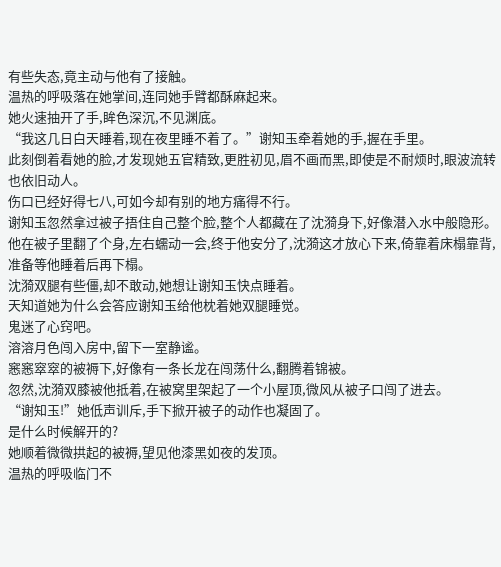有些失态,竟主动与他有了接触。
温热的呼吸落在她掌间,连同她手臂都酥麻起来。
她火速抽开了手,眸色深沉,不见渊底。
“我这几日白天睡着,现在夜里睡不着了。”谢知玉牵着她的手,握在手里。
此刻倒着看她的脸,才发现她五官精致,更胜初见,眉不画而黑,即使是不耐烦时,眼波流转也依旧动人。
伤口已经好得七八,可如今却有别的地方痛得不行。
谢知玉忽然拿过被子捂住自己整个脸,整个人都藏在了沈漪身下,好像潜入水中般隐形。
他在被子里翻了个身,左右蠕动一会,终于他安分了,沈漪这才放心下来,倚靠着床榻靠背,准备等他睡着后再下榻。
沈漪双腿有些僵,却不敢动,她想让谢知玉快点睡着。
天知道她为什么会答应谢知玉给他枕着她双腿睡觉。
鬼迷了心窍吧。
溶溶月色闯入房中,留下一室静谧。
窸窸窣窣的被褥下,好像有一条长龙在闯荡什么,翻腾着锦被。
忽然,沈漪双膝被他抵着,在被窝里架起了一个小屋顶,微风从被子口闯了进去。
“谢知玉!”她低声训斥,手下掀开被子的动作也凝固了。
是什么时候解开的?
她顺着微微拱起的被褥,望见他漆黑如夜的发顶。
温热的呼吸临门不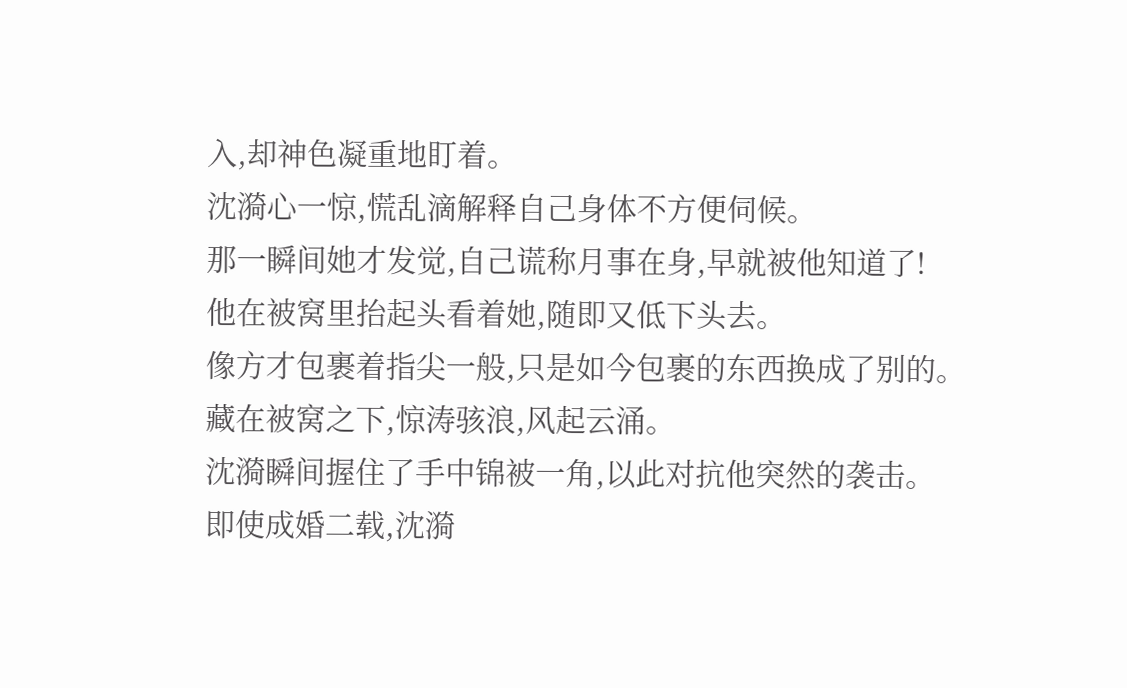入,却神色凝重地盯着。
沈漪心一惊,慌乱滴解释自己身体不方便伺候。
那一瞬间她才发觉,自己谎称月事在身,早就被他知道了!
他在被窝里抬起头看着她,随即又低下头去。
像方才包裹着指尖一般,只是如今包裹的东西换成了别的。
藏在被窝之下,惊涛骇浪,风起云涌。
沈漪瞬间握住了手中锦被一角,以此对抗他突然的袭击。
即使成婚二载,沈漪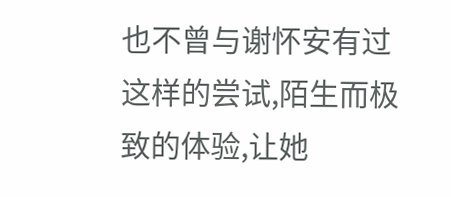也不曾与谢怀安有过这样的尝试,陌生而极致的体验,让她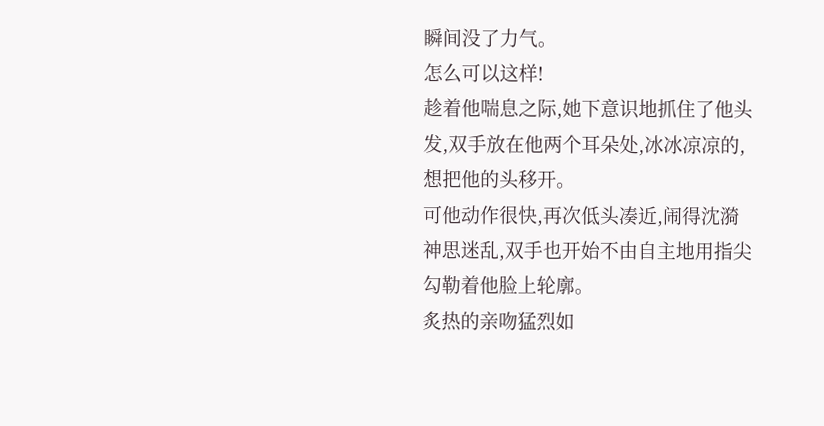瞬间没了力气。
怎么可以这样!
趁着他喘息之际,她下意识地抓住了他头发,双手放在他两个耳朵处,冰冰凉凉的,想把他的头移开。
可他动作很快,再次低头凑近,闹得沈漪神思迷乱,双手也开始不由自主地用指尖勾勒着他脸上轮廓。
炙热的亲吻猛烈如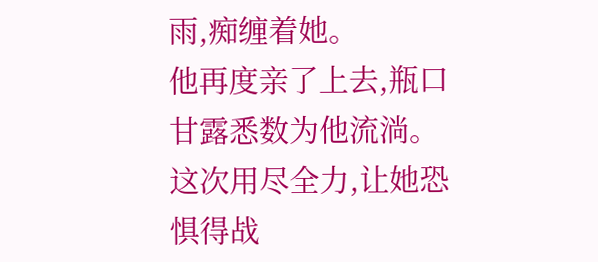雨,痴缠着她。
他再度亲了上去,瓶口甘露悉数为他流淌。
这次用尽全力,让她恐惧得战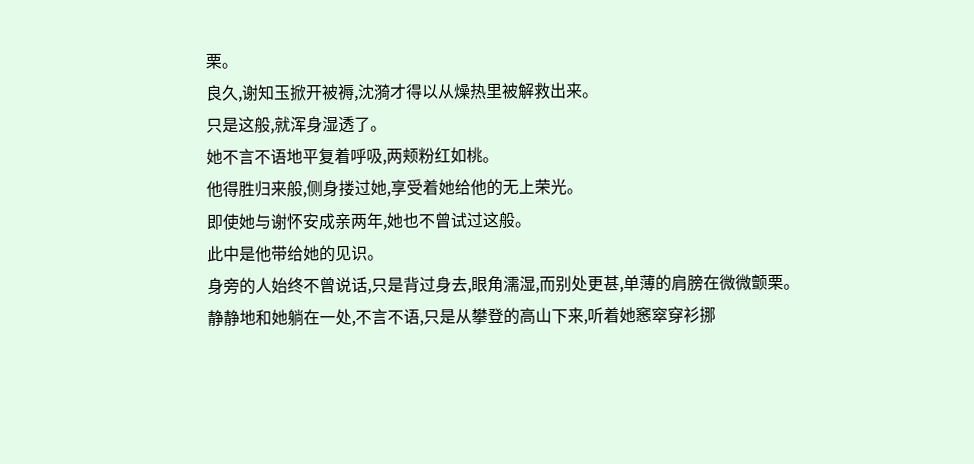栗。
良久,谢知玉掀开被褥,沈漪才得以从燥热里被解救出来。
只是这般,就浑身湿透了。
她不言不语地平复着呼吸,两颊粉红如桃。
他得胜归来般,侧身搂过她,享受着她给他的无上荣光。
即使她与谢怀安成亲两年,她也不曾试过这般。
此中是他带给她的见识。
身旁的人始终不曾说话,只是背过身去,眼角濡湿,而别处更甚,单薄的肩膀在微微颤栗。
静静地和她躺在一处,不言不语,只是从攀登的高山下来,听着她窸窣穿衫挪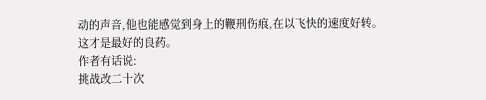动的声音,他也能感觉到身上的鞭刑伤痕,在以飞快的速度好转。
这才是最好的良药。
作者有话说:
挑战改二十次